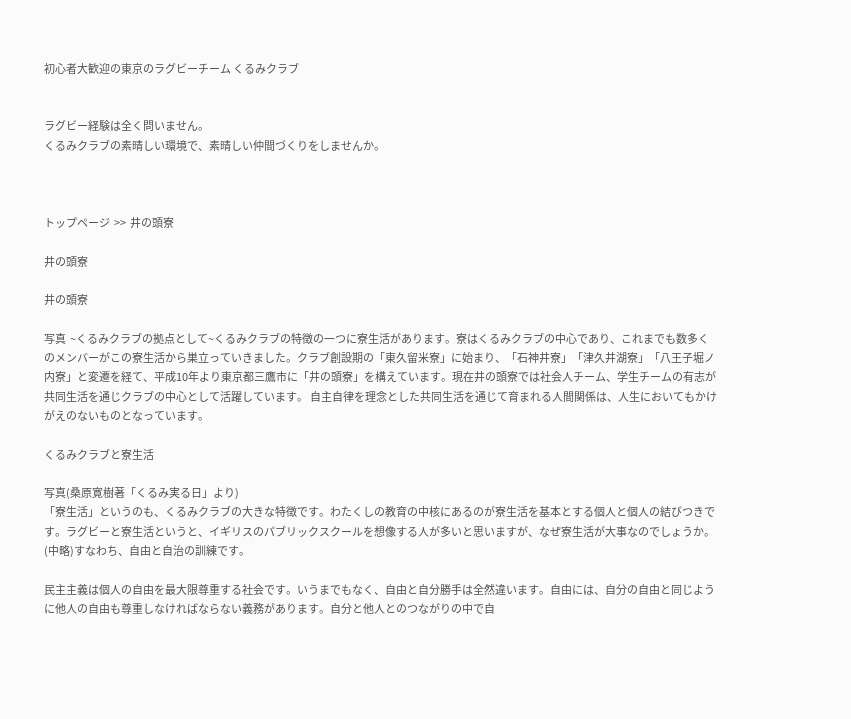初心者大歓迎の東京のラグビーチーム くるみクラブ


ラグビー経験は全く問いません。
くるみクラブの素晴しい環境で、素晴しい仲間づくりをしませんか。



トップページ  >>  井の頭寮

井の頭寮

井の頭寮

写真  ~くるみクラブの拠点として~くるみクラブの特徴の一つに寮生活があります。寮はくるみクラブの中心であり、これまでも数多くのメンバーがこの寮生活から巣立っていきました。クラブ創設期の「東久留米寮」に始まり、「石神井寮」「津久井湖寮」「八王子堀ノ内寮」と変遷を経て、平成10年より東京都三鷹市に「井の頭寮」を構えています。現在井の頭寮では社会人チーム、学生チームの有志が共同生活を通じクラブの中心として活躍しています。 自主自律を理念とした共同生活を通じて育まれる人間関係は、人生においてもかけがえのないものとなっています。

くるみクラブと寮生活

写真(桑原寛樹著「くるみ実る日」より)
「寮生活」というのも、くるみクラブの大きな特徴です。わたくしの教育の中核にあるのが寮生活を基本とする個人と個人の結びつきです。ラグビーと寮生活というと、イギリスのパブリックスクールを想像する人が多いと思いますが、なぜ寮生活が大事なのでしょうか。(中略)すなわち、自由と自治の訓練です。

民主主義は個人の自由を最大限尊重する社会です。いうまでもなく、自由と自分勝手は全然違います。自由には、自分の自由と同じように他人の自由も尊重しなければならない義務があります。自分と他人とのつながりの中で自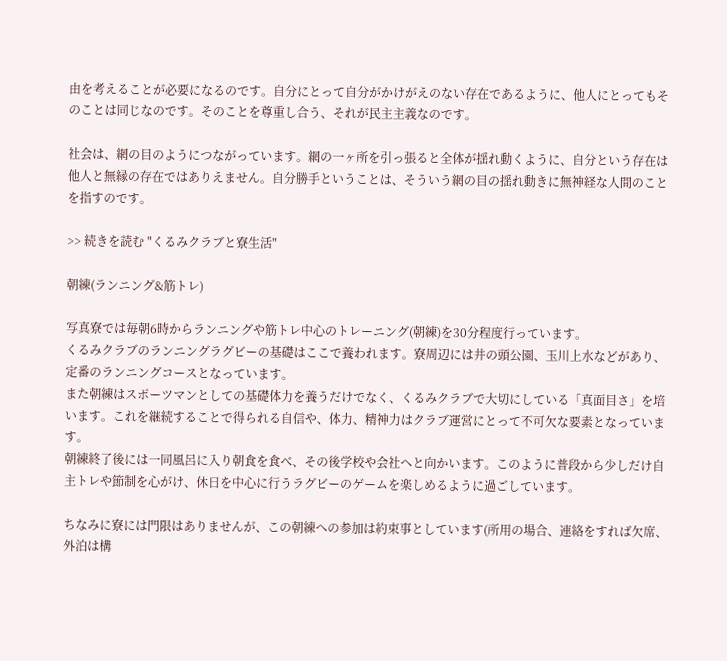由を考えることが必要になるのです。自分にとって自分がかけがえのない存在であるように、他人にとってもそのことは同じなのです。そのことを尊重し合う、それが民主主義なのです。

社会は、網の目のようにつながっています。網の一ヶ所を引っ張ると全体が揺れ動くように、自分という存在は他人と無縁の存在ではありえません。自分勝手ということは、そういう網の目の揺れ動きに無神経な人間のことを指すのです。

>> 続きを読む "くるみクラブと寮生活"

朝練(ランニング&筋トレ)

写真寮では毎朝6時からランニングや筋トレ中心のトレーニング(朝練)を30分程度行っています。
くるみクラブのランニングラグビーの基礎はここで養われます。寮周辺には井の頭公園、玉川上水などがあり、定番のランニングコースとなっています。
また朝練はスポーツマンとしての基礎体力を養うだけでなく、くるみクラブで大切にしている「真面目さ」を培います。これを継続することで得られる自信や、体力、精神力はクラブ運営にとって不可欠な要素となっています。
朝練終了後には一同風呂に入り朝食を食べ、その後学校や会社へと向かいます。このように普段から少しだけ自主トレや節制を心がけ、休日を中心に行うラグビーのゲームを楽しめるように過ごしています。

ちなみに寮には門限はありませんが、この朝練への参加は約束事としています(所用の場合、連絡をすれば欠席、外泊は構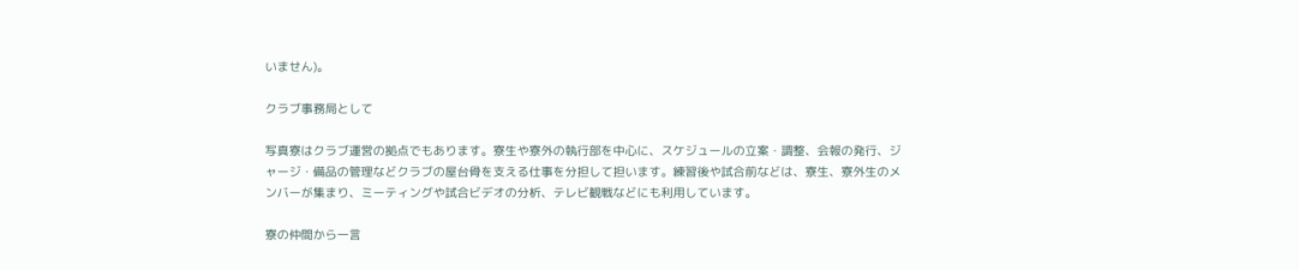いません)。

クラブ事務局として

写真寮はクラブ運営の拠点でもあります。寮生や寮外の執行部を中心に、スケジュールの立案・調整、会報の発行、ジャージ・備品の管理などクラブの屋台骨を支える仕事を分担して担います。練習後や試合前などは、寮生、寮外生のメンバーが集まり、ミーティングや試合ビデオの分析、テレビ観戦などにも利用しています。

寮の仲間から一言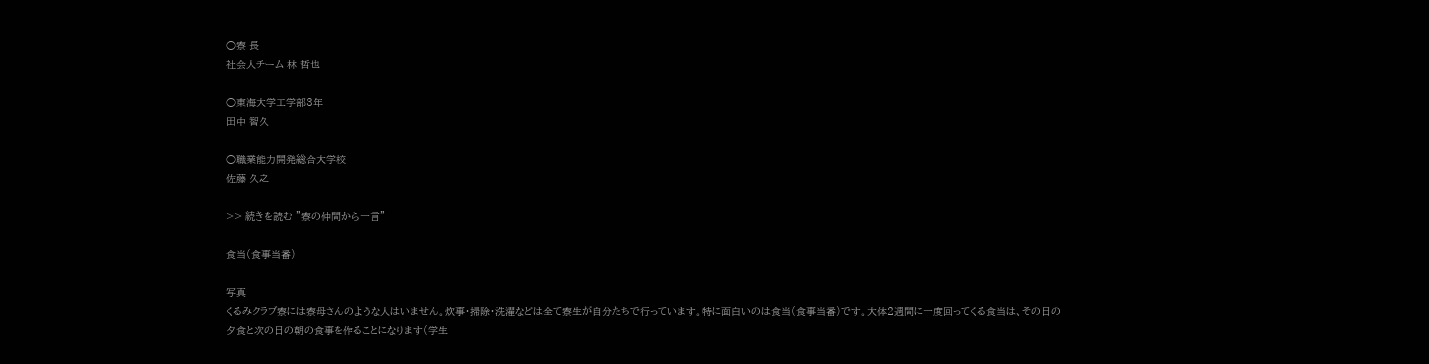○寮 長
社会人チーム 林 哲也

○東海大学工学部3年
田中 智久

○職業能力開発総合大学校
佐藤 久之

>> 続きを読む "寮の仲間から一言"

食当(食事当番)

写真
くるみクラブ寮には寮母さんのような人はいません。炊事・掃除・洗濯などは全て寮生が自分たちで行っています。特に面白いのは食当(食事当番)です。大体2週間に一度回ってくる食当は、その日の夕食と次の日の朝の食事を作ることになります(学生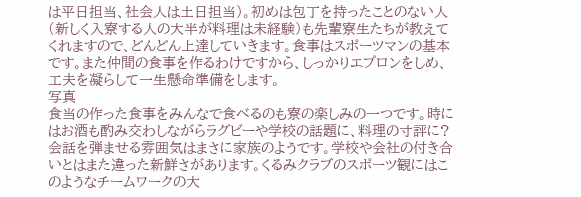は平日担当、社会人は土日担当)。初めは包丁を持ったことのない人(新しく入寮する人の大半が料理は未経験)も先輩寮生たちが教えてくれますので、どんどん上達していきます。食事はスポーツマンの基本です。また仲間の食事を作るわけですから、しっかりエプロンをしめ、工夫を凝らして一生懸命準備をします。
写真
食当の作った食事をみんなで食べるのも寮の楽しみの一つです。時にはお酒も酌み交わしながらラグビーや学校の話題に、料理の寸評に?会話を弾ませる雰囲気はまさに家族のようです。学校や会社の付き合いとはまた違った新鮮さがあります。くるみクラブのスポーツ観にはこのようなチームワークの大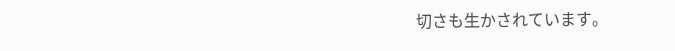切さも生かされています。